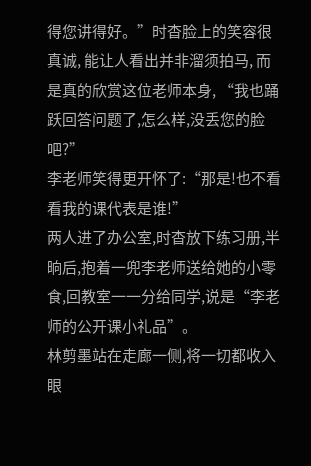得您讲得好。”时杳脸上的笑容很真诚, 能让人看出并非溜须拍马, 而是真的欣赏这位老师本身, “我也踊跃回答问题了,怎么样,没丢您的脸吧?”
李老师笑得更开怀了:“那是!也不看看我的课代表是谁!”
两人进了办公室,时杳放下练习册,半晌后,抱着一兜李老师送给她的小零食,回教室一一分给同学,说是“李老师的公开课小礼品”。
林剪墨站在走廊一侧,将一切都收入眼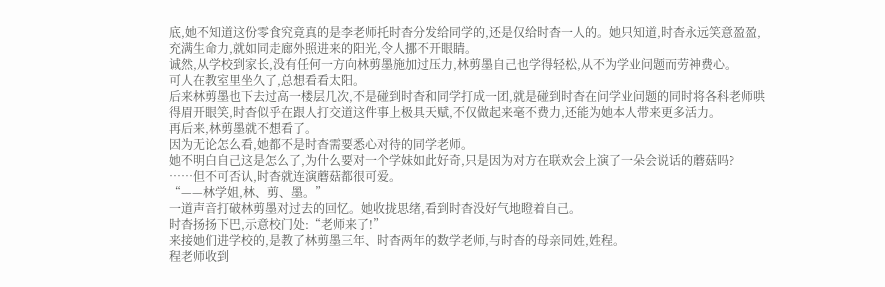底,她不知道这份零食究竟真的是李老师托时杳分发给同学的,还是仅给时杳一人的。她只知道,时杳永远笑意盈盈,充满生命力,就如同走廊外照进来的阳光,令人挪不开眼睛。
诚然,从学校到家长,没有任何一方向林剪墨施加过压力,林剪墨自己也学得轻松,从不为学业问题而劳神费心。
可人在教室里坐久了,总想看看太阳。
后来林剪墨也下去过高一楼层几次,不是碰到时杳和同学打成一团,就是碰到时杳在问学业问题的同时将各科老师哄得眉开眼笑,时杳似乎在跟人打交道这件事上极具天赋,不仅做起来毫不费力,还能为她本人带来更多活力。
再后来,林剪墨就不想看了。
因为无论怎么看,她都不是时杳需要悉心对待的同学老师。
她不明白自己这是怎么了,为什么要对一个学妹如此好奇,只是因为对方在联欢会上演了一朵会说话的蘑菇吗?
……但不可否认,时杳就连演蘑菇都很可爱。
“——林学姐,林、剪、墨。”
一道声音打破林剪墨对过去的回忆。她收拢思绪,看到时杳没好气地瞪着自己。
时杳扬扬下巴,示意校门处:“老师来了!”
来接她们进学校的,是教了林剪墨三年、时杳两年的数学老师,与时杳的母亲同姓,姓程。
程老师收到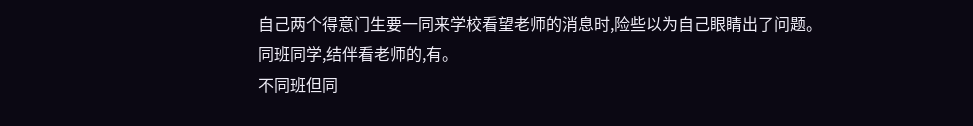自己两个得意门生要一同来学校看望老师的消息时,险些以为自己眼睛出了问题。
同班同学,结伴看老师的,有。
不同班但同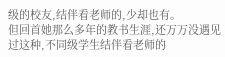级的校友,结伴看老师的,少却也有。
但回首她那么多年的教书生涯,还万万没遇见过这种,不同级学生结伴看老师的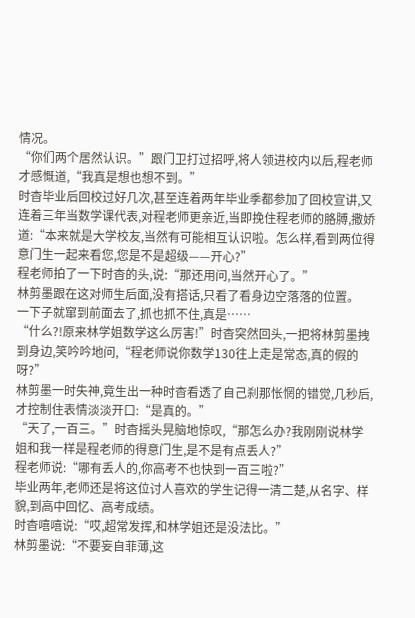情况。
“你们两个居然认识。”跟门卫打过招呼,将人领进校内以后,程老师才感慨道,“我真是想也想不到。”
时杳毕业后回校过好几次,甚至连着两年毕业季都参加了回校宣讲,又连着三年当数学课代表,对程老师更亲近,当即挽住程老师的胳膊,撒娇道:“本来就是大学校友,当然有可能相互认识啦。怎么样,看到两位得意门生一起来看您,您是不是超级——开心?”
程老师拍了一下时杳的头,说:“那还用问,当然开心了。”
林剪墨跟在这对师生后面,没有搭话,只看了看身边空落落的位置。
一下子就窜到前面去了,抓也抓不住,真是……
“什么?!原来林学姐数学这么厉害!”时杳突然回头,一把将林剪墨拽到身边,笑吟吟地问,“程老师说你数学130往上走是常态,真的假的呀?”
林剪墨一时失神,竟生出一种时杳看透了自己刹那怅惘的错觉,几秒后,才控制住表情淡淡开口:“是真的。”
“天了,一百三。”时杳摇头晃脑地惊叹,“那怎么办?我刚刚说林学姐和我一样是程老师的得意门生,是不是有点丢人?”
程老师说:“哪有丢人的,你高考不也快到一百三啦?”
毕业两年,老师还是将这位讨人喜欢的学生记得一清二楚,从名字、样貌,到高中回忆、高考成绩。
时杳嘻嘻说:“哎,超常发挥,和林学姐还是没法比。”
林剪墨说:“不要妄自菲薄,这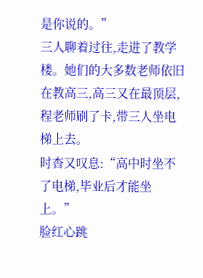是你说的。”
三人聊着过往,走进了教学楼。她们的大多数老师依旧在教高三,高三又在最顶层,程老师刷了卡,带三人坐电梯上去。
时杳又叹息:“高中时坐不了电梯,毕业后才能坐上。”
脸红心跳